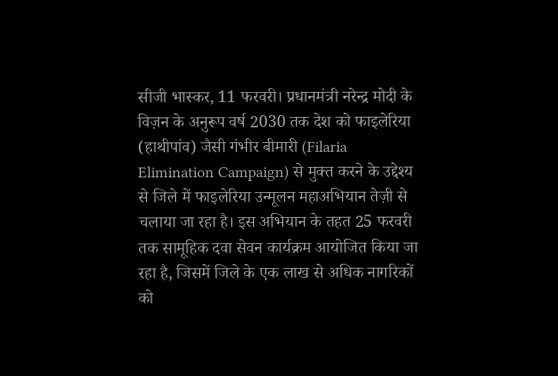सीजी भास्कर, 11 फरवरी। प्रधानमंत्री नरेन्द्र मोदी के विज़न के अनुरूप वर्ष 2030 तक देश को फाइलेरिया (हाथीपांव) जैसी गंभीर बीमारी (Filaria Elimination Campaign) से मुक्त करने के उद्देश्य से जिले में फाइलेरिया उन्मूलन महाअभियान तेज़ी से चलाया जा रहा है। इस अभियान के तहत 25 फरवरी तक सामूहिक दवा सेवन कार्यक्रम आयोजित किया जा रहा है, जिसमें जिले के एक लाख से अधिक नागरिकों को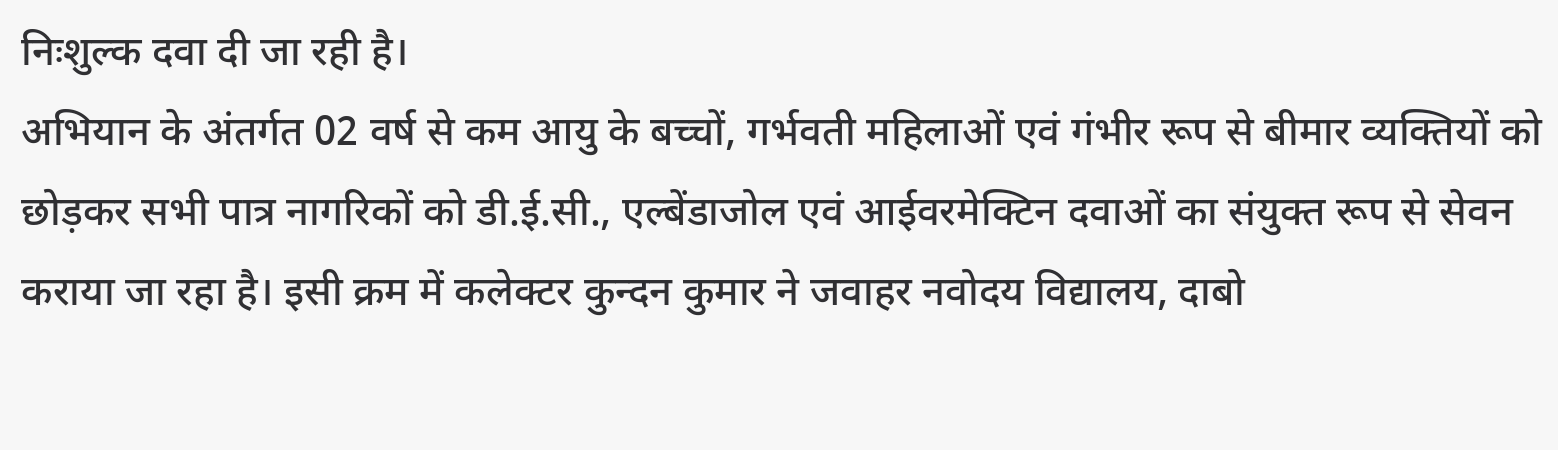निःशुल्क दवा दी जा रही है।
अभियान के अंतर्गत 02 वर्ष से कम आयु के बच्चों, गर्भवती महिलाओं एवं गंभीर रूप से बीमार व्यक्तियों को छोड़कर सभी पात्र नागरिकों को डी.ई.सी., एल्बेंडाजोल एवं आईवरमेक्टिन दवाओं का संयुक्त रूप से सेवन कराया जा रहा है। इसी क्रम में कलेक्टर कुन्दन कुमार ने जवाहर नवोदय विद्यालय, दाबो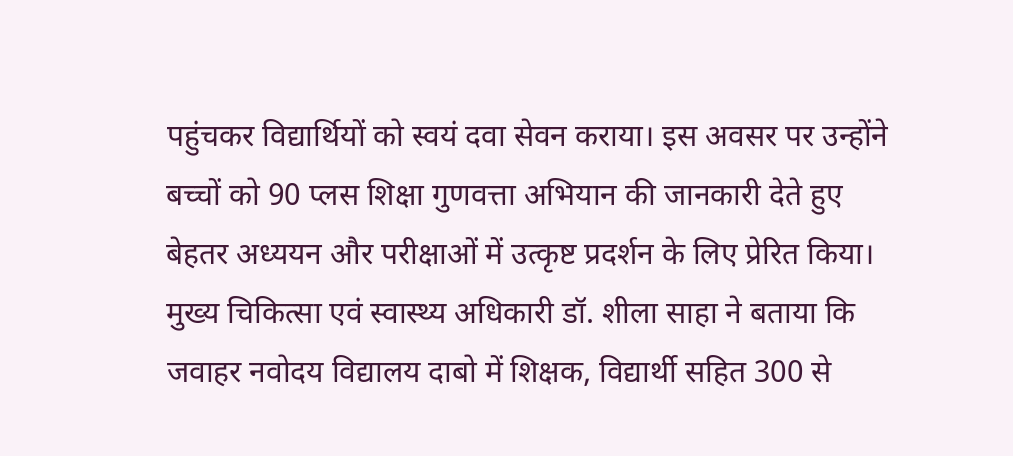पहुंचकर विद्यार्थियों को स्वयं दवा सेवन कराया। इस अवसर पर उन्होंने बच्चों को 90 प्लस शिक्षा गुणवत्ता अभियान की जानकारी देते हुए बेहतर अध्ययन और परीक्षाओं में उत्कृष्ट प्रदर्शन के लिए प्रेरित किया।
मुख्य चिकित्सा एवं स्वास्थ्य अधिकारी डॉ. शीला साहा ने बताया कि जवाहर नवोदय विद्यालय दाबो में शिक्षक, विद्यार्थी सहित 300 से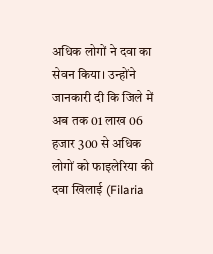अधिक लोगों ने दवा का सेवन किया। उन्होंने जानकारी दी कि जिले में अब तक 01 लाख 06 हजार 300 से अधिक लोगों को फाइलेरिया की दवा खिलाई (Filaria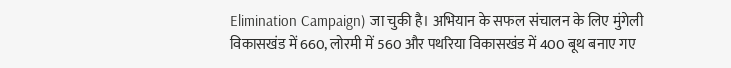Elimination Campaign) जा चुकी है। अभियान के सफल संचालन के लिए मुंगेली विकासखंड में 660, लोरमी में 560 और पथरिया विकासखंड में 400 बूथ बनाए गए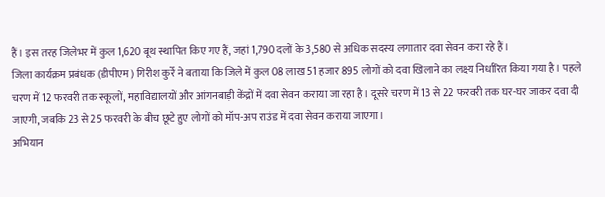हैं। इस तरह जिलेभर में कुल 1,620 बूथ स्थापित किए गए हैं, जहां 1,790 दलों के 3,580 से अधिक सदस्य लगातार दवा सेवन करा रहे हैं।
जिला कार्यक्रम प्रबंधक (डीपीएम) गिरीश कुर्रे ने बताया कि जिले में कुल 08 लाख 51 हजार 895 लोगों को दवा खिलाने का लक्ष्य निर्धारित किया गया है। पहले चरण में 12 फरवरी तक स्कूलों, महाविद्यालयों और आंगनबाड़ी केंद्रों में दवा सेवन कराया जा रहा है। दूसरे चरण में 13 से 22 फरवरी तक घर-घर जाकर दवा दी जाएगी, जबकि 23 से 25 फरवरी के बीच छूटे हुए लोगों को मॉप-अप राउंड में दवा सेवन कराया जाएगा।
अभियान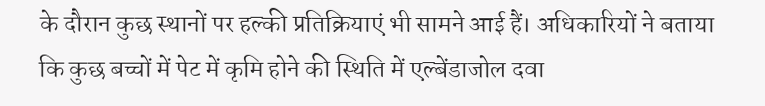के दौरान कुछ स्थानों पर हल्की प्रतिक्रियाएं भी सामने आई हैं। अधिकारियों ने बताया कि कुछ बच्चों में पेट में कृमि होने की स्थिति में एल्बेंडाजोल दवा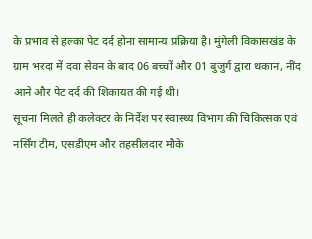के प्रभाव से हल्का पेट दर्द होना सामान्य प्रक्रिया है। मुंगेली विकासखंड के ग्राम भरदा में दवा सेवन के बाद 06 बच्चों और 01 बुजुर्ग द्वारा थकान, नींद आने और पेट दर्द की शिकायत की गई थी।
सूचना मिलते ही कलेक्टर के निर्देश पर स्वास्थ्य विभाग की चिकित्सक एवं नर्सिंग टीम, एसडीएम और तहसीलदार मौके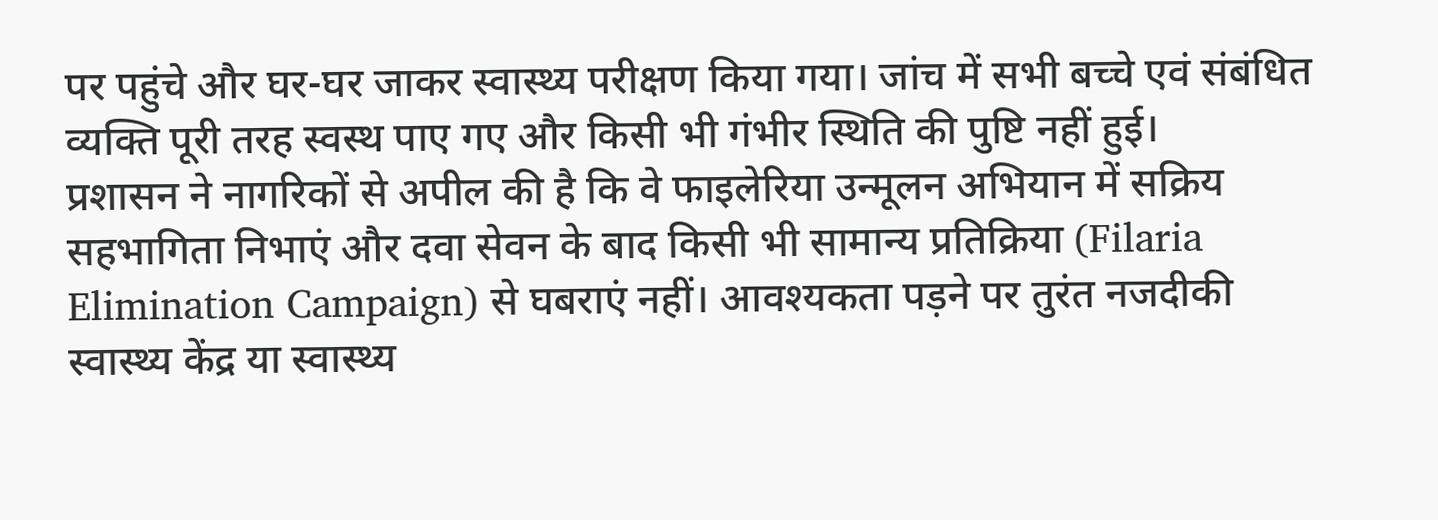पर पहुंचे और घर-घर जाकर स्वास्थ्य परीक्षण किया गया। जांच में सभी बच्चे एवं संबंधित व्यक्ति पूरी तरह स्वस्थ पाए गए और किसी भी गंभीर स्थिति की पुष्टि नहीं हुई।
प्रशासन ने नागरिकों से अपील की है कि वे फाइलेरिया उन्मूलन अभियान में सक्रिय सहभागिता निभाएं और दवा सेवन के बाद किसी भी सामान्य प्रतिक्रिया (Filaria Elimination Campaign) से घबराएं नहीं। आवश्यकता पड़ने पर तुरंत नजदीकी स्वास्थ्य केंद्र या स्वास्थ्य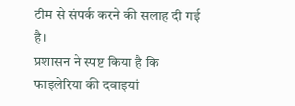टीम से संपर्क करने की सलाह दी गई है।
प्रशासन ने स्पष्ट किया है कि फाइलेरिया की दवाइयां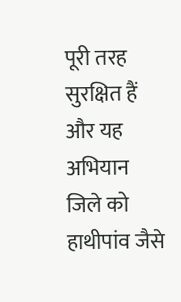पूरी तरह सुरक्षित हैं और यह अभियान जिले को हाथीपांव जैसे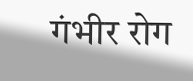गंभीर रोग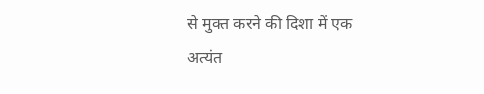से मुक्त करने की दिशा में एक अत्यंत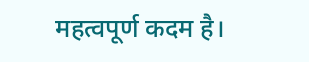महत्वपूर्ण कदम है।